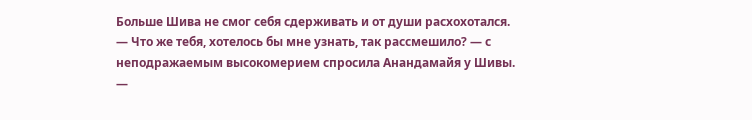Больше Шива не смог себя сдерживать и от души расхохотался.
— Что же тебя, хотелось бы мне узнать, так рассмешило? — с неподражаемым высокомерием спросила Анандамайя у Шивы.
—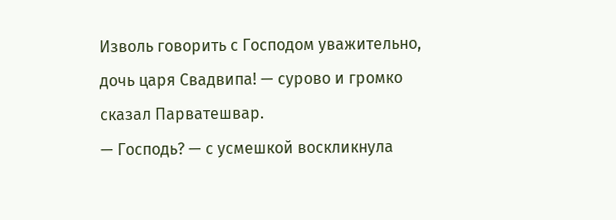Изволь говорить с Господом уважительно, дочь царя Свадвипа! — сурово и громко сказал Парватешвар.
— Господь? — с усмешкой воскликнула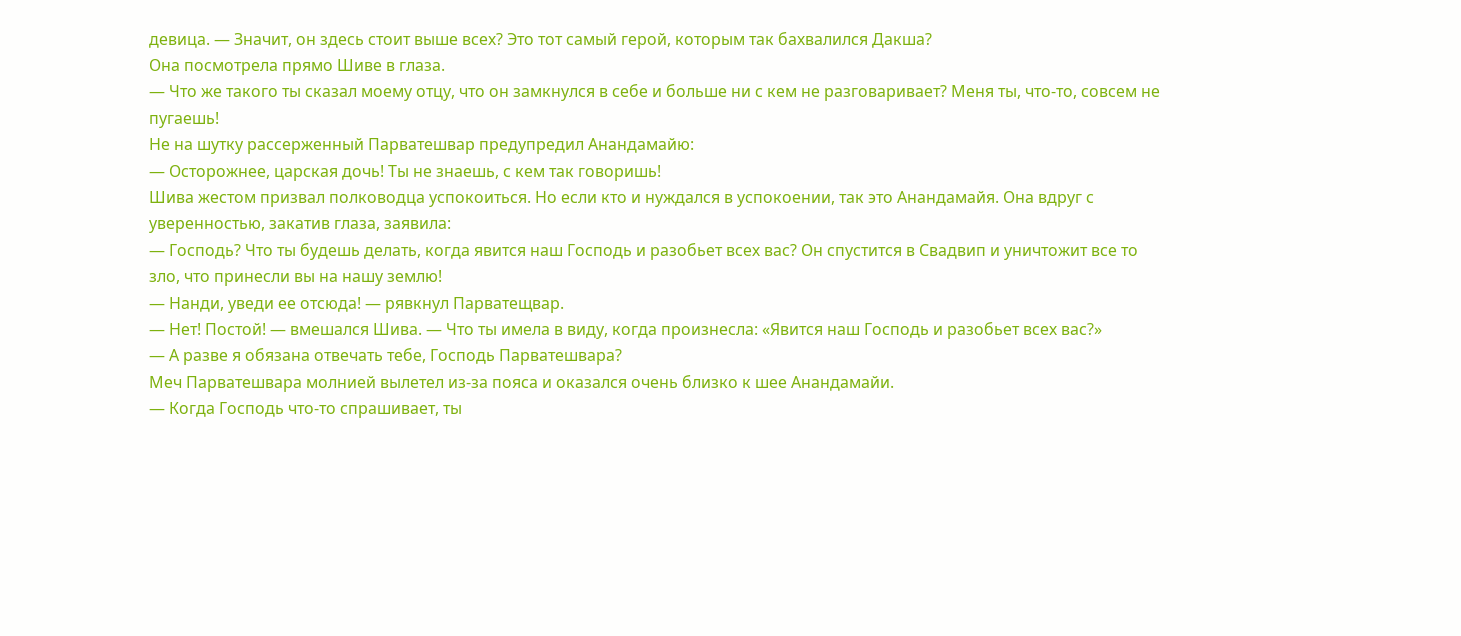девица. — Значит, он здесь стоит выше всех? Это тот самый герой, которым так бахвалился Дакша?
Она посмотрела прямо Шиве в глаза.
— Что же такого ты сказал моему отцу, что он замкнулся в себе и больше ни с кем не разговаривает? Меня ты, что-то, совсем не пугаешь!
Не на шутку рассерженный Парватешвар предупредил Анандамайю:
— Осторожнее, царская дочь! Ты не знаешь, с кем так говоришь!
Шива жестом призвал полководца успокоиться. Но если кто и нуждался в успокоении, так это Анандамайя. Она вдруг с уверенностью, закатив глаза, заявила:
— Господь? Что ты будешь делать, когда явится наш Господь и разобьет всех вас? Он спустится в Свадвип и уничтожит все то зло, что принесли вы на нашу землю!
— Нанди, уведи ее отсюда! — рявкнул Парватещвар.
— Нет! Постой! — вмешался Шива. — Что ты имела в виду, когда произнесла: «Явится наш Господь и разобьет всех вас?»
— А разве я обязана отвечать тебе, Господь Парватешвара?
Меч Парватешвара молнией вылетел из-за пояса и оказался очень близко к шее Анандамайи.
— Когда Господь что-то спрашивает, ты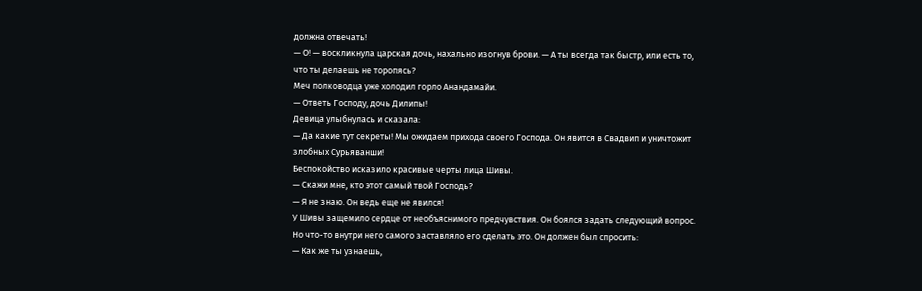должна отвечать!
— О! — воскликнула царская дочь, нахально изогнув брови. — А ты всегда так быстр, или есть то, что ты делаешь не торопясь?
Меч полководца уже холодил горло Анандамайи.
— Ответь Господу, дочь Дилипы!
Девица улыбнулась и сказала:
— Да какие тут секреты! Мы ожидаем прихода своего Господа. Он явится в Свадвип и уничтожит злобных Сурьяванши!
Беспокойство исказило красивые черты лица Шивы.
— Скажи мне, кто этот самый твой Господь?
— Я не знаю. Он ведь еще не явился!
У Шивы защемило сердце от необъяснимого предчувствия. Он боялся задать следующий вопрос. Но что-то внутри него самого заставляло его сделать это. Он должен был спросить:
— Как же ты узнаешь,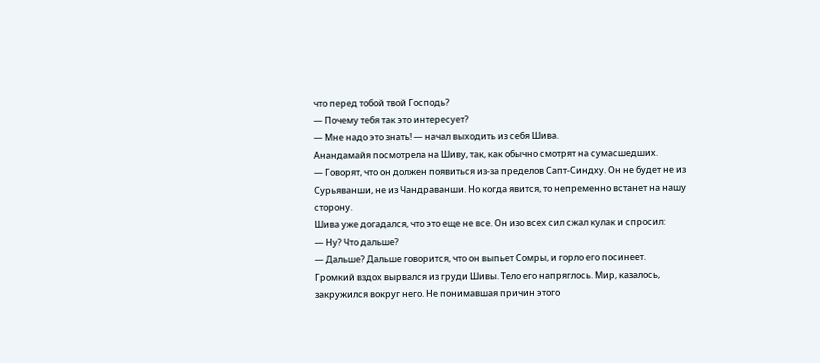что перед тобой твой Господь?
— Почему тебя так это интересует?
— Мне надо это знать! — начал выходить из себя Шива.
Анандамайя посмотрела на Шиву, так, как обычно смотрят на сумасшедших.
— Говорят, что он должен появиться из-за пределов Сапт-Синдху. Он не будет не из Сурьяванши, не из Чандраванши. Но когда явится, то непременно встанет на нашу сторону.
Шива уже догадался, что это еще не все. Он изо всех сил сжал кулак и спросил:
— Ну? Что дальше?
— Дальше? Дальше говорится, что он выпьет Сомры, и горло его посинеет.
Громкий вздох вырвался из груди Шивы. Тело его напряглось. Мир, казалось, закружился вокруг него. Не понимавшая причин этого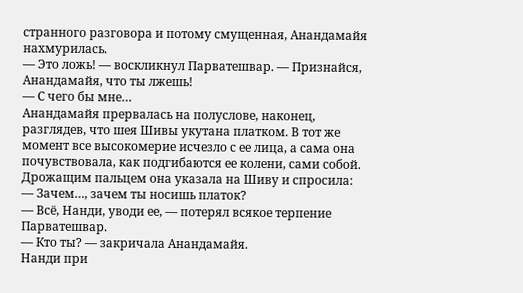странного разговора и потому смущенная, Анандамайя нахмурилась.
— Это ложь! — воскликнул Парватешвар. — Признайся, Анандамайя, что ты лжешь!
— С чего бы мне…
Анандамайя прервалась на полуслове, наконец, разглядев, что шея Шивы укутана платком. В тот же момент все высокомерие исчезло с ее лица, а сама она почувствовала, как подгибаются ее колени, сами собой. Дрожащим пальцем она указала на Шиву и спросила:
— Зачем…, зачем ты носишь платок?
— Всё, Нанди, уводи ее, — потерял всякое терпение Парватешвар.
— Кто ты? — закричала Анандамайя.
Нанди при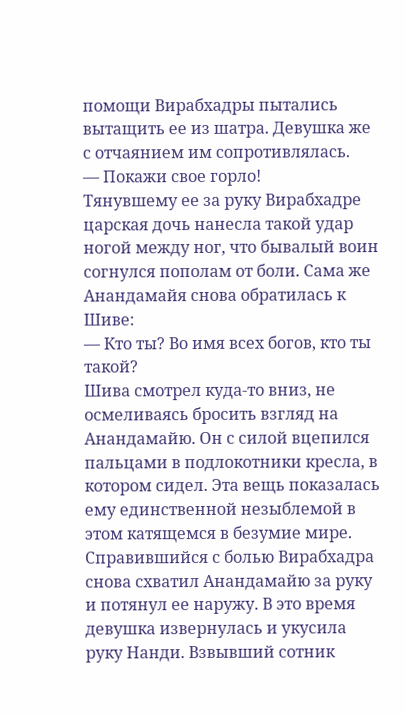помощи Вирабхадры пытались вытащить ее из шатра. Девушка же с отчаянием им сопротивлялась.
— Покажи свое горло!
Тянувшему ее за руку Вирабхадре царская дочь нанесла такой удар ногой между ног, что бывалый воин согнулся пополам от боли. Сама же Анандамайя снова обратилась к Шиве:
— Кто ты? Во имя всех богов, кто ты такой?
Шива смотрел куда-то вниз, не осмеливаясь бросить взгляд на Анандамайю. Он с силой вцепился пальцами в подлокотники кресла, в котором сидел. Эта вещь показалась ему единственной незыблемой в этом катящемся в безумие мире.
Справившийся с болью Вирабхадра снова схватил Анандамайю за руку и потянул ее наружу. В это время девушка извернулась и укусила руку Нанди. Взвывший сотник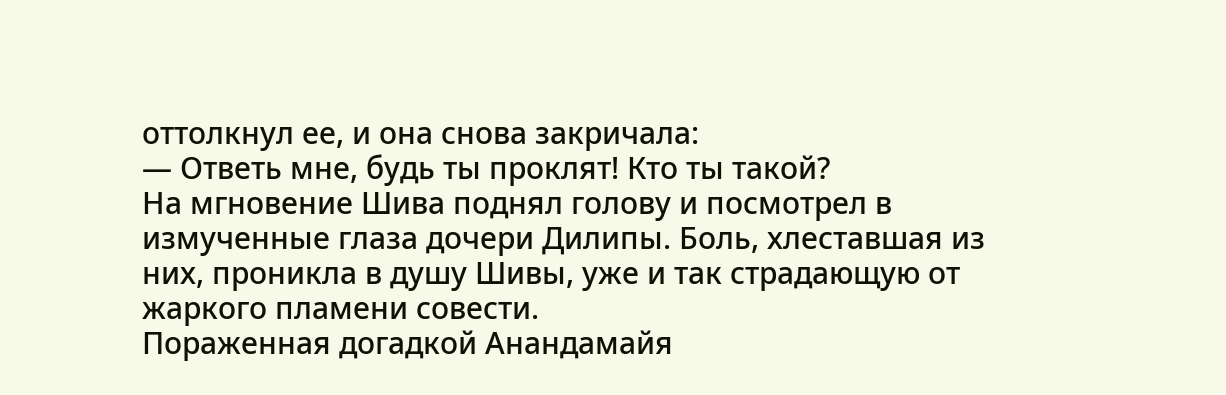оттолкнул ее, и она снова закричала:
— Ответь мне, будь ты проклят! Кто ты такой?
На мгновение Шива поднял голову и посмотрел в измученные глаза дочери Дилипы. Боль, хлеставшая из них, проникла в душу Шивы, уже и так страдающую от жаркого пламени совести.
Пораженная догадкой Анандамайя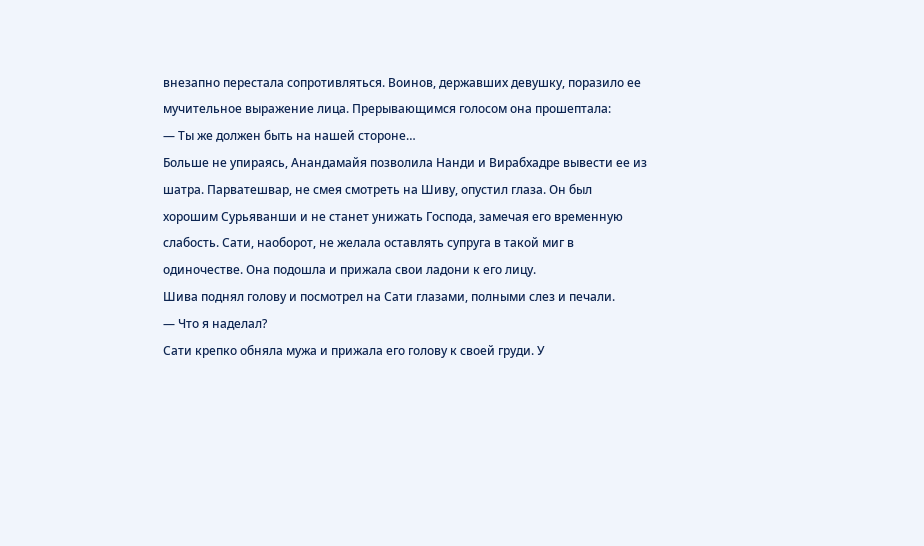внезапно перестала сопротивляться. Воинов, державших девушку, поразило ее мучительное выражение лица. Прерывающимся голосом она прошептала:
— Ты же должен быть на нашей стороне…
Больше не упираясь, Анандамайя позволила Нанди и Вирабхадре вывести ее из шатра. Парватешвар, не смея смотреть на Шиву, опустил глаза. Он был хорошим Сурьяванши и не станет унижать Господа, замечая его временную слабость. Сати, наоборот, не желала оставлять супруга в такой миг в одиночестве. Она подошла и прижала свои ладони к его лицу.
Шива поднял голову и посмотрел на Сати глазами, полными слез и печали.
— Что я наделал?
Сати крепко обняла мужа и прижала его голову к своей груди. У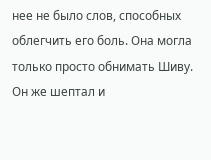нее не было слов, способных облегчить его боль. Она могла только просто обнимать Шиву.
Он же шептал и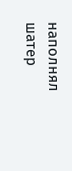наполнял шатер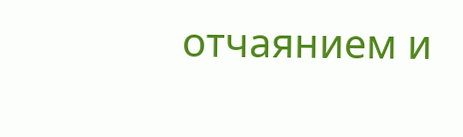отчаянием и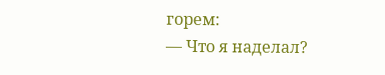горем:
— Что я наделал?